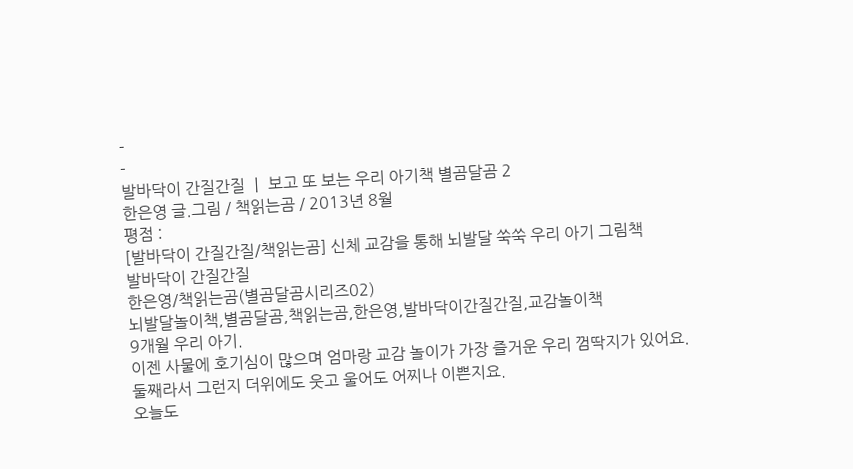-
-
발바닥이 간질간질 ㅣ 보고 또 보는 우리 아기책 별곰달곰 2
한은영 글.그림 / 책읽는곰 / 2013년 8월
평점 :
[발바닥이 간질간질/책읽는곰] 신체 교감을 통해 뇌발달 쑥쑥 우리 아기 그림책
발바닥이 간질간질
한은영/책읽는곰(별곰달곰시리즈02)
뇌발달놀이책,별곰달곰,책읽는곰,한은영,발바닥이간질간질,교감놀이책
9개월 우리 아기.
이젠 사물에 호기심이 많으며 엄마랑 교감 놀이가 가장 즐거운 우리 껌딱지가 있어요.
둘째라서 그런지 더위에도 웃고 울어도 어찌나 이쁜지요.
오늘도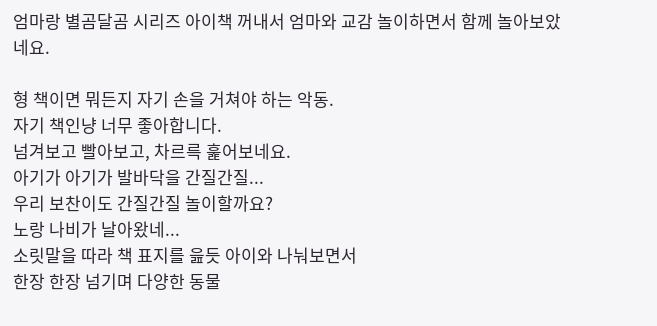엄마랑 별곰달곰 시리즈 아이책 꺼내서 엄마와 교감 놀이하면서 함께 놀아보았네요.

형 책이면 뭐든지 자기 손을 거쳐야 하는 악동.
자기 책인냥 너무 좋아합니다.
넘겨보고 빨아보고, 차르륵 훑어보네요.
아기가 아기가 발바닥을 간질간질...
우리 보찬이도 간질간질 놀이할까요?
노랑 나비가 날아왔네...
소릿말을 따라 책 표지를 읊듯 아이와 나눠보면서
한장 한장 넘기며 다양한 동물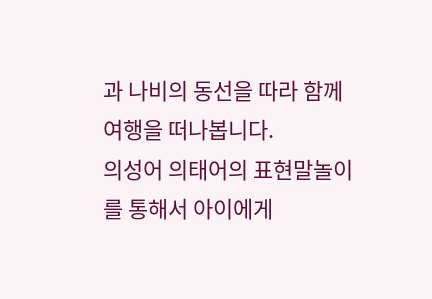과 나비의 동선을 따라 함께 여행을 떠나봅니다.
의성어 의태어의 표현말놀이를 통해서 아이에게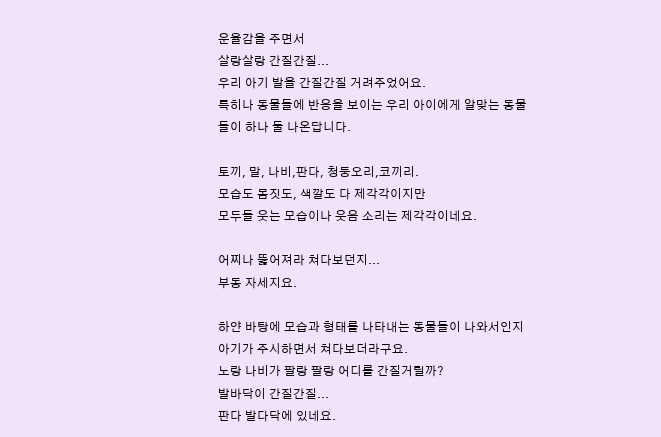운율감을 주면서
살랑살랑 간질간질...
우리 아기 발을 간질간질 거려주었어요.
특히나 동물들에 반응을 보이는 우리 아이에게 알맞는 동물들이 하나 둘 나온답니다.

토끼, 말, 나비,판다, 청둥오리,코끼리.
모습도 몸짓도, 색깔도 다 제각각이지만
모두들 웃는 모습이나 웃음 소리는 제각각이네요.

어찌나 뚫어져라 쳐다보던지...
부동 자세지요.

하얀 바탕에 모습과 형태를 나타내는 동물들이 나와서인지 아기가 주시하면서 쳐다보더라구요.
노랑 나비가 팔랑 팔랑 어디를 간질거릴까?
발바닥이 간질간질...
판다 발다닥에 있네요.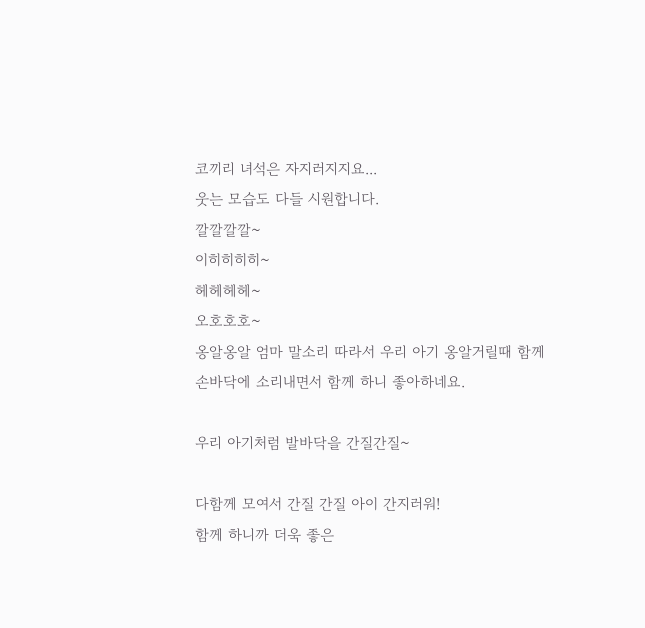코끼리 녀석은 자지러지지요...
웃는 모습도 다들 시원합니다.
깔깔깔깔~
이히히히히~
헤헤헤헤~
오호호호~
옹알옹알 엄마 말소리 따라서 우리 아기 옹알거릴때 함께
손바닥에 소리내면서 함께 하니 좋아하네요.

우리 아기처럼 발바닥을 간질간질~

다함께 모여서 간질 간질 아이 간지러워!
함께 하니까 더욱 좋은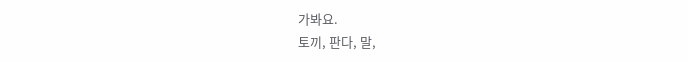가봐요.
토끼, 판다, 말,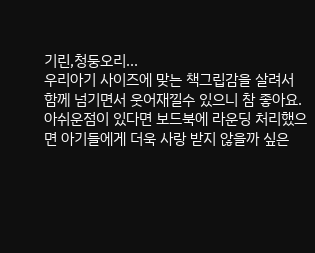기린,청둥오리...
우리아기 사이즈에 맞는 책그립감을 살려서
함께 넘기면서 웃어재낄수 있으니 참 좋아요.
아쉬운점이 있다면 보드북에 라운딩 처리했으면 아기들에게 더욱 사랑 받지 않을까 싶은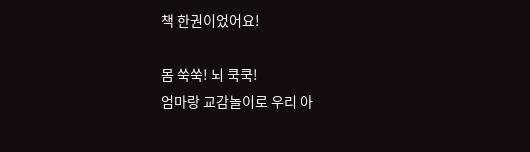책 한권이었어요!

몸 쑥쑥! 뇌 쿡쿡!
엄마랑 교감놀이로 우리 아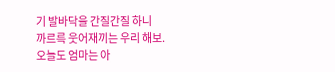기 발바닥을 간질간질 하니
까르륵 웃어재끼는 우리 해보.
오늘도 엄마는 아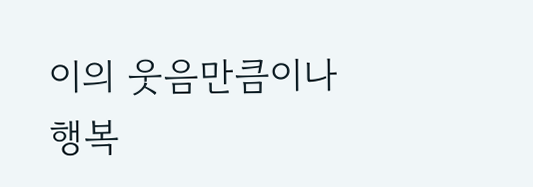이의 웃음만큼이나 행복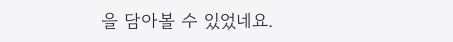을 담아볼 수 있었네요.